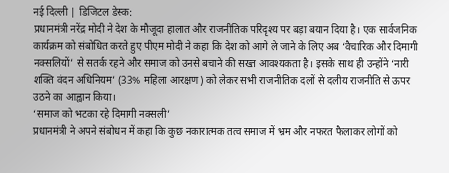नई दिल्ली | डिजिटल डेस्क:
प्रधानमंत्री नरेंद्र मोदी ने देश के मौजूदा हालात और राजनीतिक परिदृश्य पर बड़ा बयान दिया है। एक सार्वजनिक कार्यक्रम को संबोधित करते हुए पीएम मोदी ने कहा कि देश को आगे ले जाने के लिए अब ‘वैचारिक और दिमागी नक्सलियों’ से सतर्क रहने और समाज को उनसे बचाने की सख्त आवश्यकता है। इसके साथ ही उन्होंने ‘नारी शक्ति वंदन अधिनियम’ (33% महिला आरक्षण) को लेकर सभी राजनीतिक दलों से दलीय राजनीति से ऊपर उठने का आह्वान किया।
‘समाज को भटका रहे दिमागी नक्सली’
प्रधानमंत्री ने अपने संबोधन में कहा कि कुछ नकारात्मक तत्व समाज में भ्रम और नफरत फैलाकर लोगों को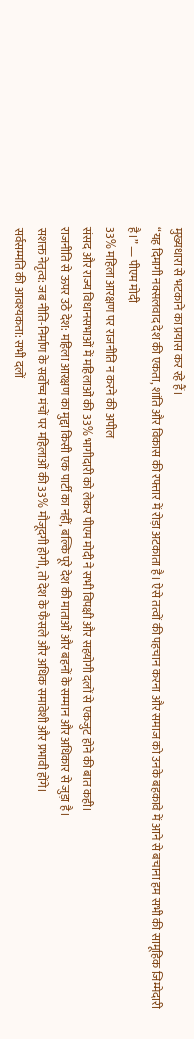मुख्यधारा से भटकाने का प्रयास कर रहे हैं।
“यह दिमागी नक्सलवाद देश की एकता, शांति और विकास की रफ्तार में रोड़ा अटकाता है। ऐसे तत्वों की पहचान करना और समाज को उनके बहकावे में आने से बचाना हम सभी की सामूहिक जिम्मेदारी है।” — पीएम मोदी
33% महिला आरक्षण पर राजनीति न करने की अपील
संसद और राज्य विधानसभाओं में महिलाओं की 33% भागीदारी को लेकर पीएम मोदी ने सभी विपक्षी और सहयोगी दलों से एकजुट होने की बात कही।
राजनीति से ऊपर उठे देश: महिला आरक्षण का मुद्दा किसी एक पार्टी का नहीं, बल्कि पूरे देश की माताओं और बहनों के सम्मान और अधिकार से जुड़ा है।
सशक्त नेतृत्व: जब नीति-निर्माण के सर्वोच्च मंचों पर महिलाओं की 33% मौजूदगी होगी, तो देश के फैसले और अधिक समावेशी और प्रभावी होंगे।
सर्वसम्मति की आवश्यकता: सभी दलों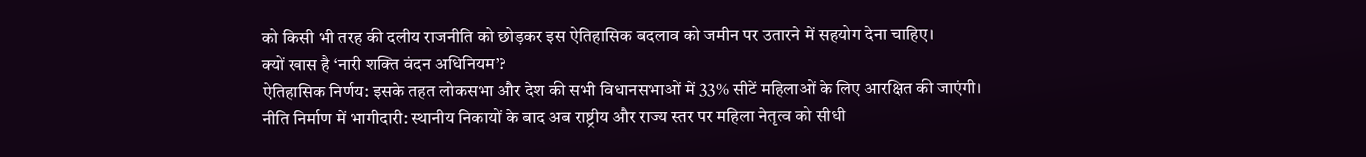को किसी भी तरह की दलीय राजनीति को छोड़कर इस ऐतिहासिक बदलाव को जमीन पर उतारने में सहयोग देना चाहिए।
क्यों खास है ‘नारी शक्ति वंदन अधिनियम’?
ऐतिहासिक निर्णय: इसके तहत लोकसभा और देश की सभी विधानसभाओं में 33% सीटें महिलाओं के लिए आरक्षित की जाएंगी।
नीति निर्माण में भागीदारी: स्थानीय निकायों के बाद अब राष्ट्रीय और राज्य स्तर पर महिला नेतृत्व को सीधी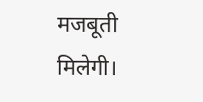मजबूती मिलेगी।